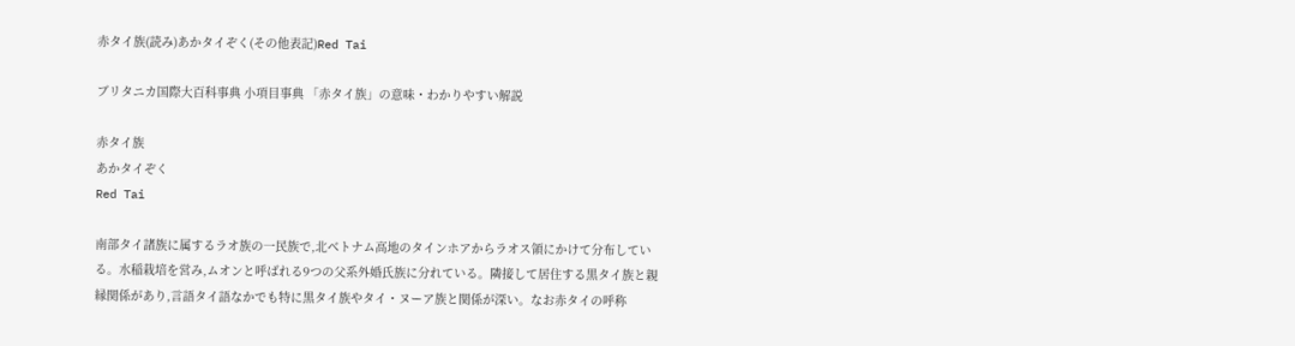赤タイ族(読み)あかタイぞく(その他表記)Red Tai

ブリタニカ国際大百科事典 小項目事典 「赤タイ族」の意味・わかりやすい解説

赤タイ族
あかタイぞく
Red Tai

南部タイ諸族に属するラオ族の一民族で,北ベトナム高地のタインホアからラオス領にかけて分布している。水稲栽培を営み,ムオンと呼ばれる9つの父系外婚氏族に分れている。隣接して居住する黒タイ族と親縁関係があり,言語タイ語なかでも特に黒タイ族やタイ・ヌーア族と関係が深い。なお赤タイの呼称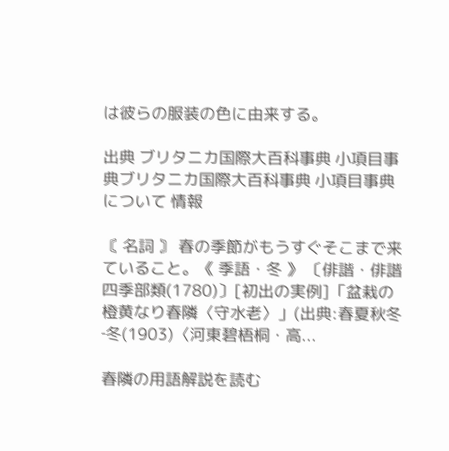は彼らの服装の色に由来する。

出典 ブリタニカ国際大百科事典 小項目事典ブリタニカ国際大百科事典 小項目事典について 情報

〘 名詞 〙 春の季節がもうすぐそこまで来ていること。《 季語・冬 》 〔俳諧・俳諧四季部類(1780)〕[初出の実例]「盆栽の橙黄なり春隣〈守水老〉」(出典:春夏秋冬‐冬(1903)〈河東碧梧桐・高...

春隣の用語解説を読む